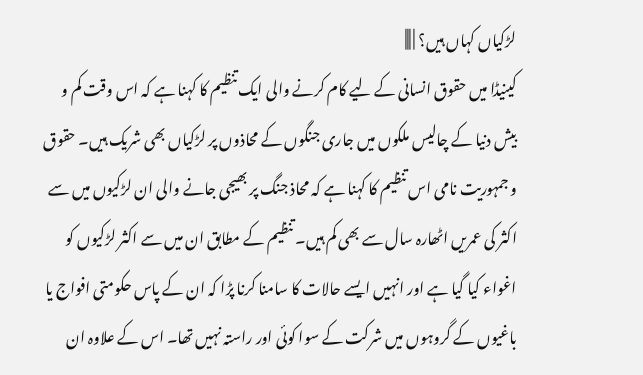لڑکیاں کہاں ہیں؟ | |||
کینیڈا میں حقوق انسانی کے لیے کام کرنے والی ایک تنظیم کا کہنا ہے کہ اس وقت کم و بیش دنیا کے چالیس ملکوں میں جاری جنگوں کے محاذوں پر لڑکیاں بھی شریک ہیں۔ حقوق و جمہوریت نامی اس تنظیم کا کہنا ہے کہ محاذ جنگ پر بھیجی جانے والی ان لڑکیوں میں سے اکثر کی عمریں اٹھارہ سال سے بھی کم ہیں۔ تنظیم کے مطابق ان میں سے اکثر لڑکیوں کو اغواء کیا گیا ہے اور انہیں ایسے حالات کا سامنا کرنا پڑا کہ ان کے پاس حکومتی افواج یا باغیوں کے گروہوں میں شرکت کے سوا کوئی اور راستہ نہیں تھا۔ اس کے علاوہ ان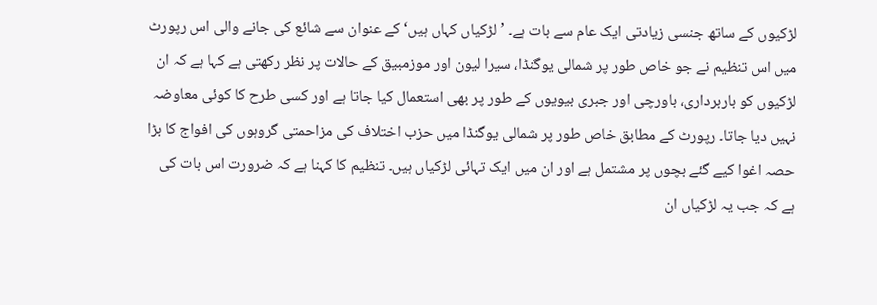لڑکیوں کے ساتھ جنسی زیادتی ایک عام سے بات ہے۔ ’لڑکیاں کہاں ہیں‘ کے عنوان سے شائع کی جانے والی اس رپورٹ میں اس تنظیم نے جو خاص طور پر شمالی یوگنڈا، سیرا لیون اور موزمبیق کے حالات پر نظر رکھتی ہے کہا ہے کہ ان لڑکیوں کو باربرداری، باورچی اور جبری بیویوں کے طور پر بھی استعمال کیا جاتا ہے اور کسی طرح کا کوئی معاوضہ نہیں دیا جاتا۔ رپورٹ کے مطابق خاص طور پر شمالی یوگنڈا میں حزب اختلاف کی مزاحمتی گروہوں کی افواج کا بڑا حصہ اغوا کیے گئے بچوں پر مشتمل ہے اور ان میں ایک تہائی لڑکیاں ہیں۔ تنظیم کا کہنا ہے کہ ضرورت اس بات کی ہے کہ جب یہ لڑکیاں ان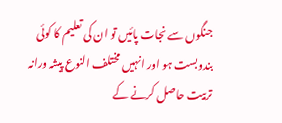جنگوں سے نجات پائیں تو ان کی تعلیم کا کوئی بندوبست ہو اور انہیں مختلف النوع پیشہ ورانہ تربیت حاصل کرنے کے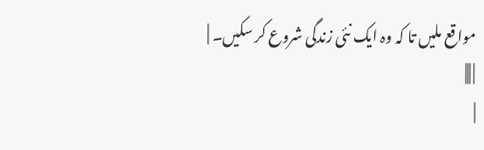مواقع ملیں تا کہ وہ ایک نئی زندگی شروع کر سکیں۔ |
| |||
|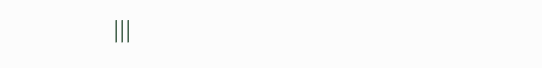|||